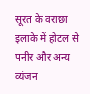सूरत के वराछा इलाके में होटल से पनीर और अन्य व्यंजन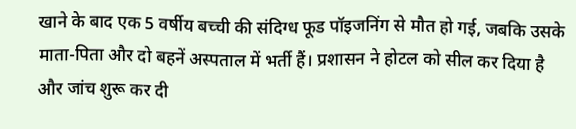खाने के बाद एक 5 वर्षीय बच्ची की संदिग्ध फूड पॉइजनिंग से मौत हो गई, जबकि उसके माता-पिता और दो बहनें अस्पताल में भर्ती हैं। प्रशासन ने होटल को सील कर दिया है और जांच शुरू कर दी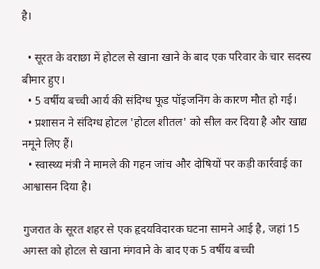है।

  • सूरत के वराछा में होटल से खाना खाने के बाद एक परिवार के चार सदस्य बीमार हुए।
  • 5 वर्षीय बच्ची आर्य की संदिग्ध फूड पॉइजनिंग के कारण मौत हो गई।
  • प्रशासन ने संदिग्ध होटल 'होटल शीतल' को सील कर दिया है और खाद्य नमूने लिए हैं।
  • स्वास्थ्य मंत्री ने मामले की गहन जांच और दोषियों पर कड़ी कार्रवाई का आश्वासन दिया है।

गुजरात के सूरत शहर से एक हृदयविदारक घटना सामने आई है, जहां 15 अगस्त को होटल से खाना मंगवाने के बाद एक 5 वर्षीय बच्ची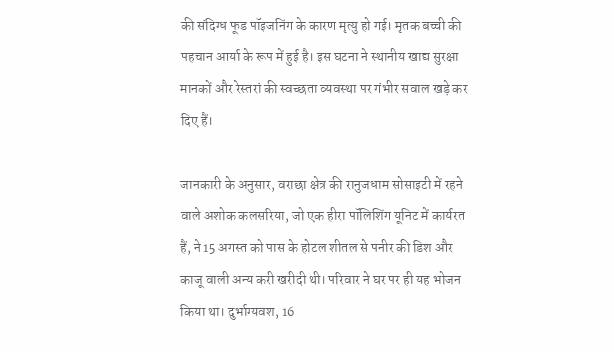की संदिग्ध फूड पॉइजनिंग के कारण मृत्यु हो गई। मृतक बच्ची की पहचान आर्या के रूप में हुई है। इस घटना ने स्थानीय खाद्य सुरक्षा मानकों और रेस्तरां की स्वच्छता व्यवस्था पर गंभीर सवाल खड़े कर दिए हैं।

जानकारी के अनुसार, वराछा क्षेत्र की रानुजधाम सोसाइटी में रहने वाले अशोक कलसरिया, जो एक हीरा पॉलिशिंग यूनिट में कार्यरत हैं, ने 15 अगस्त को पास के होटल शीतल से पनीर की डिश और काजू वाली अन्य करी खरीदी थी। परिवार ने घर पर ही यह भोजन किया था। दुर्भाग्यवश, 16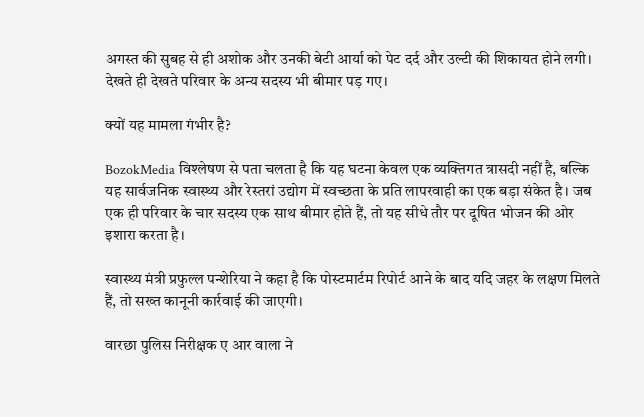अगस्त की सुबह से ही अशोक और उनकी बेटी आर्या को पेट दर्द और उल्टी की शिकायत होने लगी। देखते ही देखते परिवार के अन्य सदस्य भी बीमार पड़ गए।

क्यों यह मामला गंभीर है?

BozokMedia विश्लेषण से पता चलता है कि यह घटना केवल एक व्यक्तिगत त्रासदी नहीं है, बल्कि यह सार्वजनिक स्वास्थ्य और रेस्तरां उद्योग में स्वच्छता के प्रति लापरवाही का एक बड़ा संकेत है। जब एक ही परिवार के चार सदस्य एक साथ बीमार होते हैं, तो यह सीधे तौर पर दूषित भोजन की ओर इशारा करता है।

स्वास्थ्य मंत्री प्रफुल्ल पन्शेरिया ने कहा है कि पोस्टमार्टम रिपोर्ट आने के बाद यदि जहर के लक्षण मिलते हैं, तो सख्त कानूनी कार्रवाई की जाएगी।

वारछा पुलिस निरीक्षक ए आर वाला ने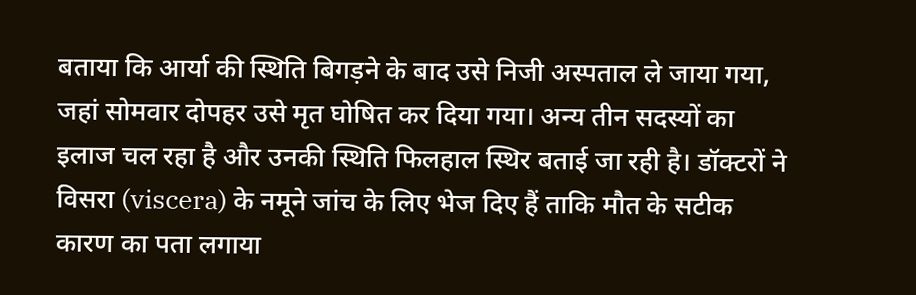बताया कि आर्या की स्थिति बिगड़ने के बाद उसे निजी अस्पताल ले जाया गया, जहां सोमवार दोपहर उसे मृत घोषित कर दिया गया। अन्य तीन सदस्यों का इलाज चल रहा है और उनकी स्थिति फिलहाल स्थिर बताई जा रही है। डॉक्टरों ने विसरा (viscera) के नमूने जांच के लिए भेज दिए हैं ताकि मौत के सटीक कारण का पता लगाया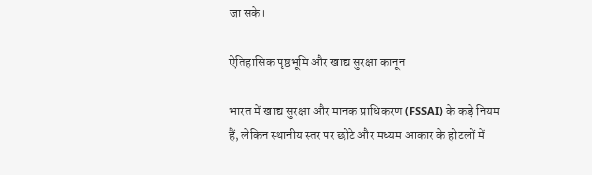जा सके।

ऐतिहासिक पृष्ठभूमि और खाद्य सुरक्षा कानून

भारत में खाद्य सुरक्षा और मानक प्राधिकरण (FSSAI) के कड़े नियम हैं, लेकिन स्थानीय स्तर पर छोटे और मध्यम आकार के होटलों में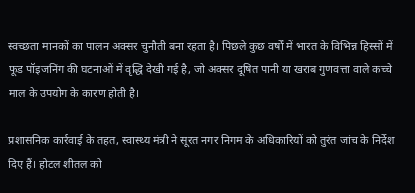स्वच्छता मानकों का पालन अक्सर चुनौती बना रहता है। पिछले कुछ वर्षों में भारत के विभिन्न हिस्सों में फूड पॉइजनिंग की घटनाओं में वृद्धि देखी गई है, जो अक्सर दूषित पानी या खराब गुणवत्ता वाले कच्चे माल के उपयोग के कारण होती है।

प्रशासनिक कार्रवाई के तहत, स्वास्थ्य मंत्री ने सूरत नगर निगम के अधिकारियों को तुरंत जांच के निर्देश दिए हैं। होटल शीतल को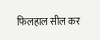फिलहाल सील कर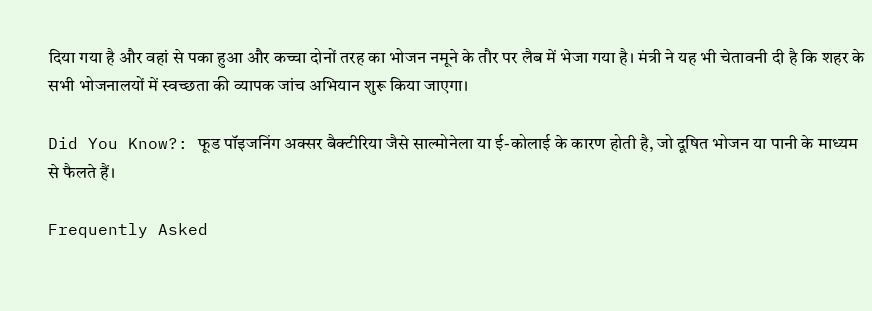दिया गया है और वहां से पका हुआ और कच्चा दोनों तरह का भोजन नमूने के तौर पर लैब में भेजा गया है। मंत्री ने यह भी चेतावनी दी है कि शहर के सभी भोजनालयों में स्वच्छता की व्यापक जांच अभियान शुरू किया जाएगा।

Did You Know?: फूड पॉइजनिंग अक्सर बैक्टीरिया जैसे साल्मोनेला या ई-कोलाई के कारण होती है, जो दूषित भोजन या पानी के माध्यम से फैलते हैं।

Frequently Asked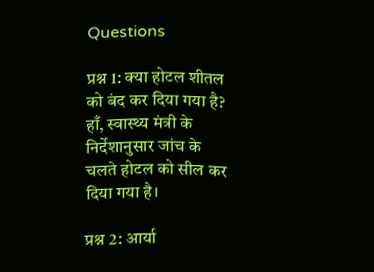Questions

प्रश्न 1: क्या होटल शीतल को बंद कर दिया गया है?
हाँ, स्वास्थ्य मंत्री के निर्देशानुसार जांच के चलते होटल को सील कर दिया गया है।

प्रश्न 2: आर्या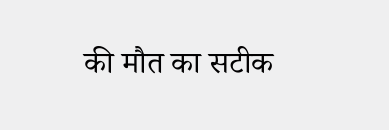की मौत का सटीक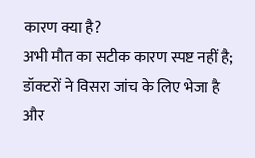कारण क्या है?
अभी मौत का सटीक कारण स्पष्ट नहीं है; डॉक्टरों ने विसरा जांच के लिए भेजा है और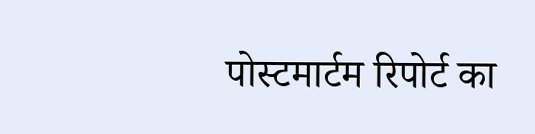पोस्टमार्टम रिपोर्ट का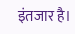इंतजार है।